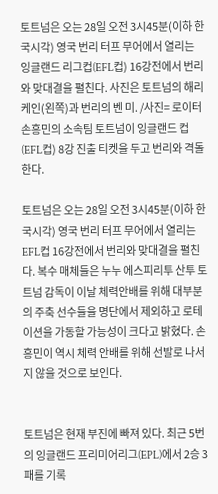토트넘은 오는 28일 오전 3시45분(이하 한국시각) 영국 번리 터프 무어에서 열리는 잉글랜드 리그컵(EFL컵) 16강전에서 번리와 맞대결을 펼친다. 사진은 토트넘의 해리 케인(왼쪽)과 번리의 벤 미. /사진= 로이터
손흥민의 소속팀 토트넘이 잉글랜드 컵(EFL컵) 8강 진출 티켓을 두고 번리와 격돌한다.

토트넘은 오는 28일 오전 3시45분(이하 한국시각) 영국 번리 터프 무어에서 열리는 EFL컵 16강전에서 번리와 맞대결을 펼친다. 복수 매체들은 누누 에스피리투 산투 토트넘 감독이 이날 체력안배를 위해 대부분의 주축 선수들을 명단에서 제외하고 로테이션을 가동할 가능성이 크다고 밝혔다. 손흥민이 역시 체력 안배를 위해 선발로 나서지 않을 것으로 보인다.


토트넘은 현재 부진에 빠져 있다. 최근 5번의 잉글랜드 프리미어리그(EPL)에서 2승 3패를 기록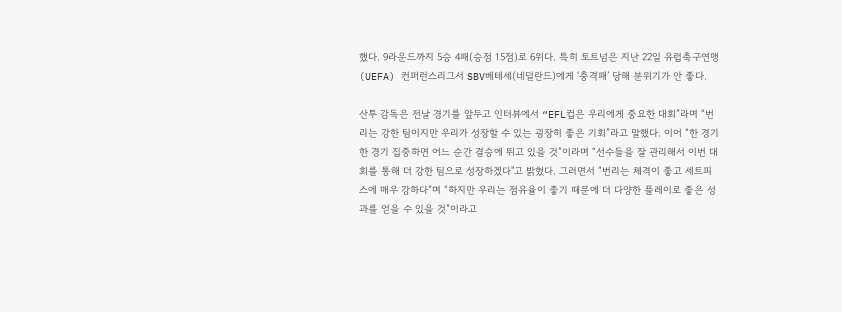했다. 9라운드까지 5승 4패(승점 15점)로 6위다. 특히 토트넘은 지난 22일 유럽축구연맹(UEFA) 컨퍼런스리그서 SBV베테세(네덜란드)에게 ‘충격패’ 당해 분위기가 안 좋다.

산투 감독은 전날 경기를 앞두고 인터뷰에서 “EFL컵은 우리에게 중요한 대회”라며 “번리는 강한 팀이지만 우리가 성장할 수 있는 굉장히 좋은 기회”라고 말했다. 이어 “한 경기 한 경기 집중하면 어느 순간 결승에 뛰고 있을 것”이라며 “선수들을 잘 관리해서 이번 대회를 통해 더 강한 팀으로 성장하겠다"고 밝혔다. 그러면서 “번리는 체격이 좋고 세트피스에 매우 강하다”며 “하지만 우리는 점유율이 좋기 때문에 더 다양한 플레이로 좋은 성과를 얻을 수 있을 것”이라고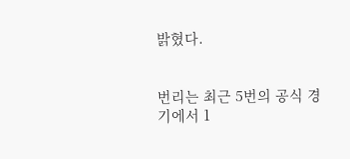밝혔다.


번리는 최근 5번의 공식 경기에서 1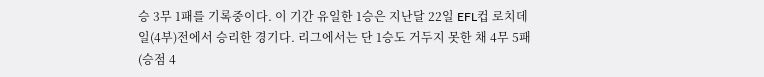승 3무 1패를 기록중이다. 이 기간 유일한 1승은 지난달 22일 EFL컵 로치데일(4부)전에서 승리한 경기다. 리그에서는 단 1승도 거두지 못한 채 4무 5패(승점 4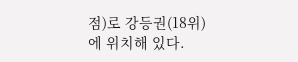점)로 강등권(18위)에 위치해 있다.